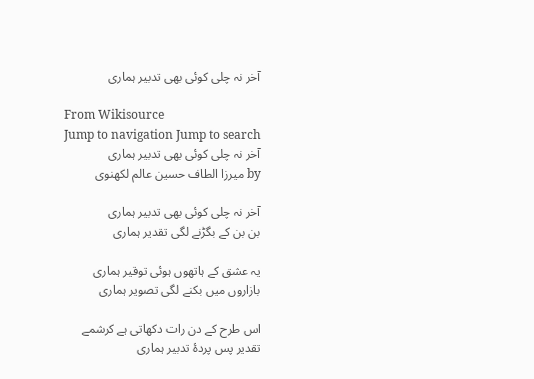آخر نہ چلی کوئی بھی تدبیر ہماری

From Wikisource
Jump to navigation Jump to search
آخر نہ چلی کوئی بھی تدبیر ہماری
by میرزا الطاف حسین عالم لکھنوی

آخر نہ چلی کوئی بھی تدبیر ہماری
بن بن کے بگڑنے لگی تقدیر ہماری

یہ عشق کے ہاتھوں ہوئی توقیر ہماری
بازاروں میں بکنے لگی تصویر ہماری

اس طرح کے دن رات دکھاتی ہے کرشمے
تقدیر پس پردۂ تدبیر ہماری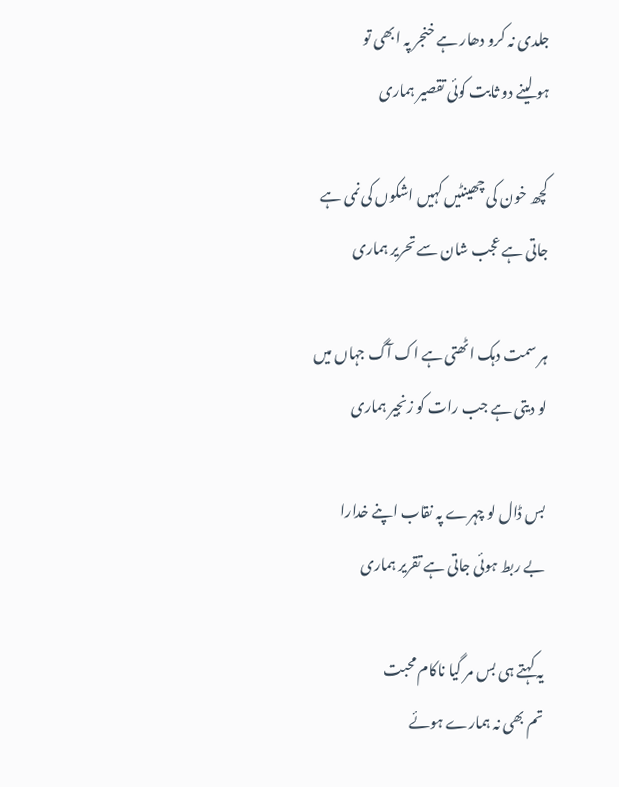جلدی نہ کرو دھار ہے خنجر پہ ابھی تو
ہو لینے دو ثابت کوئی تقصیر ہماری

کچھ خون کی چھینٹیں کہیں اشکوں کی نمی ہے
جاتی ہے عجب شان سے تحریر ہماری

ہر سمت دہک اٹھتی ہے اک آگ جہاں میں
لو دیتی ہے جب رات کو زنجیر ہماری

بس ڈال لو چہرے پہ نقاب اپنے خدارا
بے ربط ہوئی جاتی ہے تقریر ہماری

یہ کہتے ہی بس مر گیا ناکام محبت
تم بھی نہ ہمارے ہوئے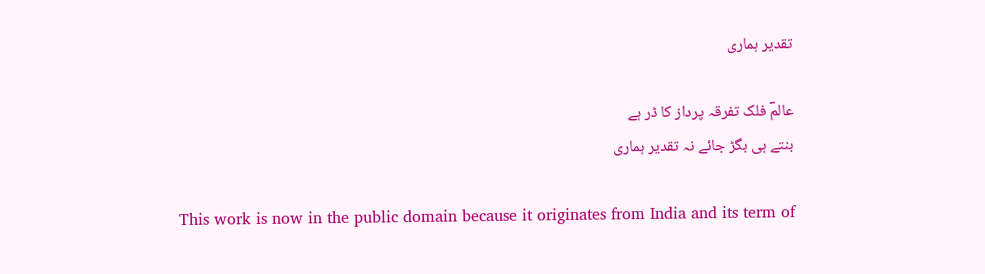تقدیر ہماری

عالمؔ فلک تفرقہ پرداز کا ڈر ہے
بنتے ہی بگڑ جائے نہ تقدیر ہماری

This work is now in the public domain because it originates from India and its term of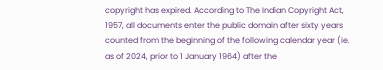copyright has expired. According to The Indian Copyright Act, 1957, all documents enter the public domain after sixty years counted from the beginning of the following calendar year (ie. as of 2024, prior to 1 January 1964) after the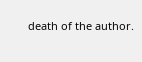death of the author.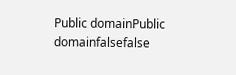Public domainPublic domainfalsefalse